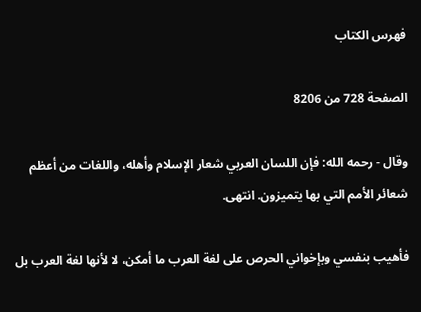فهرس الكتاب

الصفحة 728 من 8206

وقال - رحمه الله: فإن اللسان العربي شعار الإسلام وأهله، واللغات من أعظم شعائر الأمم التي بها يتميزون. انتهى.

فأهيب بنفسي وبإخواني الحرص على لغة العرب ما أمكن، لا لأنها لغة العرب بل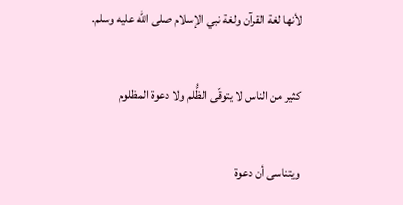لأنها لغة القرآن ولغة نبي الإسلام صلى الله عليه وسلم.

كثير من الناس لا يتوقّى الظُّلم ولا دعوة المظلوم

ويتناسى أن دعوة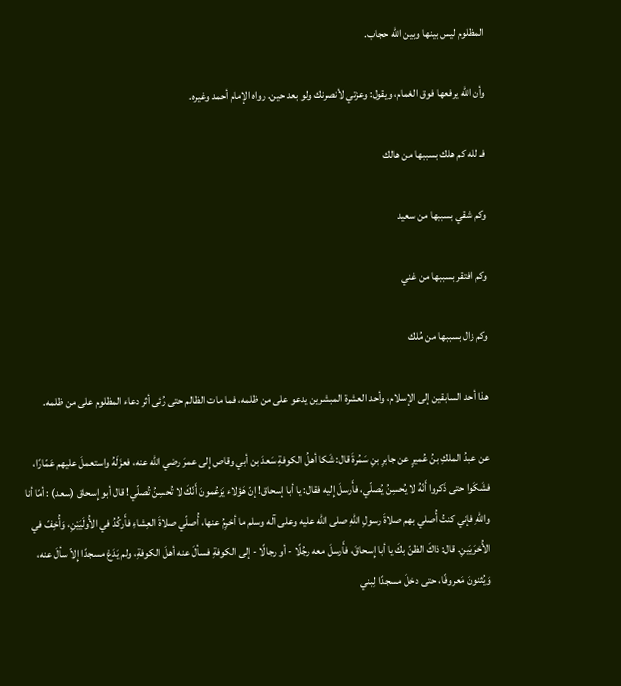المظلوم ليس بينها وبين الله حجاب.

وأن الله يرفعها فوق الغمام، ويقول: وعزتي لأنصرنك ولو بعد حين. رواه الإمام أحمد وغيره.

فـ لله كم هلك بسببها من هالك

وكم شقي بسببها من سعيد

وكم افتقر بسببها من غني

وكم زال بسببها من مُلك

هذا أحد السابقين إلى الإسلام، وأحد العشرة المبشرين يدعو على من ظلمه، فما مات الظالم حتى رُئى أثر دعاء المظلوم على من ظلمه.

عن عبدُ الملكِ بنُ عُميرٍ عن جابرِ بنِ سَمُرةَ قال: شَكا أهلُ الكوفةِ سَعدَ بن أبي وقاص إِلى عمرَ رضي الله عنه، فعزَلَهُ واستعملَ عليهم عَمّارًا، فشَكَوا حتى ذَكروا أَنّهُ لا يُحسِنُ يُصلّي، فأَرسلَ إِليه فقال: يا أبا إسحاق! إنّ هَؤلاء يَزعُمونَ أَنّكَ لا تُحسِنُ تُصلّي! قال أبو إِسحاق (سعد) : أمّا أنا واللهِ فإني كنتُ أُصلي بهم صلاةَ رسولِ اللهِ صلى الله عليه وعلى آله وسلم ما أخرِمُ عنها، أُصلّي صلاةَ العِشاءِ فأَركُدُ في الأُولَيَيْنِ، وَأُخِفّ في الأُخرَيَينِ. قال: ذاكَ الظنّ بكَ يا أبا إِسحاقَ، فأَرسلَ معه رجُلًا - أو رجالًا - إلى الكوفةِ فسألَ عنه أهلَ الكوفةِ، ولم يَدَعْ مسجدًا إِلاّ سألَ عنه، وَيُثنونَ مَعروفًا، حتى دخلَ مسجدًا لِبني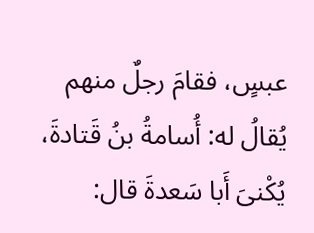عبسٍ، فقامَ رجلٌ منهم يُقالُ له: أُسامةُ بنُ قَتادةَ، يُكْنىَ أَبا سَعدةَ قال: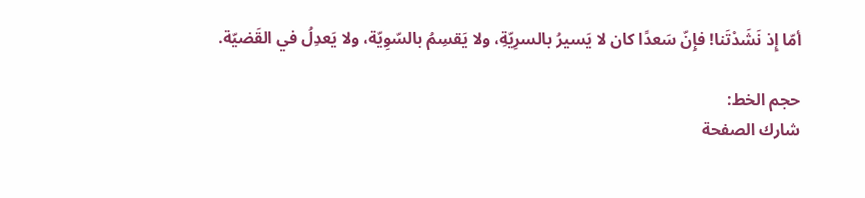أمّا إِذ نَشَدْتَنا! فإِنّ سَعدًا كان لا يَسيرُ بالسرِيّةِ، ولا يَقسِمُ بالسّوِيّة، ولا يَعدِلُ في القَضيّة.

حجم الخط:
شارك الصفحة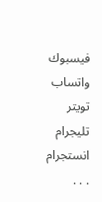فيسبوك واتساب تويتر تليجرام انستجرام
. . .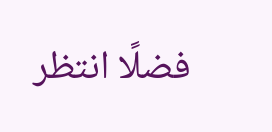فضلًا انتظر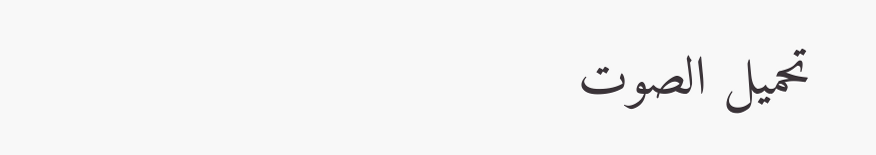تحميل الصوت